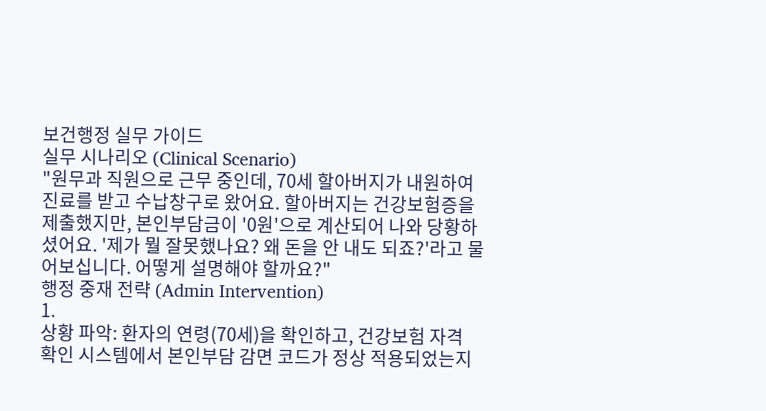보건행정 실무 가이드
실무 시나리오 (Clinical Scenario)
"원무과 직원으로 근무 중인데, 70세 할아버지가 내원하여 진료를 받고 수납창구로 왔어요. 할아버지는 건강보험증을 제출했지만, 본인부담금이 '0원'으로 계산되어 나와 당황하셨어요. '제가 뭘 잘못했나요? 왜 돈을 안 내도 되죠?'라고 물어보십니다. 어떻게 설명해야 할까요?"
행정 중재 전략 (Admin Intervention)
1.
상황 파악: 환자의 연령(70세)을 확인하고, 건강보험 자격 확인 시스템에서 본인부담 감면 코드가 정상 적용되었는지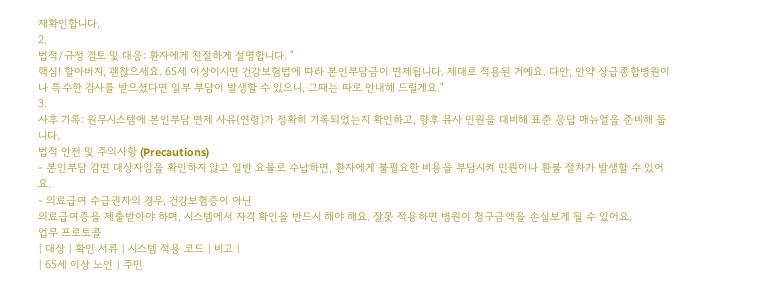재확인합니다.
2.
법적/규정 검토 및 대응: 환자에게 친절하게 설명합니다. "
핵심! 할아버지, 괜찮으세요. 65세 이상이시면 건강보험법에 따라 본인부담금이 면제됩니다. 제대로 적용된 거예요. 다만, 만약 상급종합병원이나 특수한 검사를 받으셨다면 일부 부담이 발생할 수 있으니, 그때는 따로 안내해 드릴게요."
3.
사후 기록: 원무시스템에 본인부담 면제 사유(연령)가 정확히 기록되었는지 확인하고, 향후 유사 민원을 대비해 표준 응답 매뉴얼을 준비해 둡니다.
법적 안전 및 주의사항 (Precautions)
- 본인부담 감면 대상자임을 확인하지 않고 일반 요율로 수납하면, 환자에게 불필요한 비용을 부담시켜 민원이나 환불 절차가 발생할 수 있어요.
- 의료급여 수급권자의 경우, 건강보험증이 아닌
의료급여증을 제출받아야 하며, 시스템에서 자격 확인을 반드시 해야 해요. 잘못 적용하면 병원이 청구금액을 손실보게 될 수 있어요.
업무 프로토콜
| 대상 | 확인 서류 | 시스템 적용 코드 | 비고 |
| 65세 이상 노인 | 주민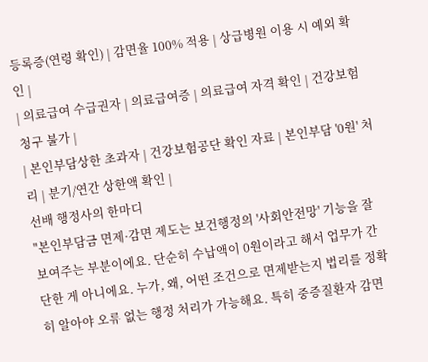등록증(연령 확인) | 감면율 100% 적용 | 상급병원 이용 시 예외 확인 |
| 의료급여 수급권자 | 의료급여증 | 의료급여 자격 확인 | 건강보험 청구 불가 |
| 본인부담상한 초과자 | 건강보험공단 확인 자료 | 본인부담 '0원' 처리 | 분기/연간 상한액 확인 |
선배 행정사의 한마디
"본인부담금 면제·감면 제도는 보건행정의 '사회안전망' 기능을 잘 보여주는 부분이에요. 단순히 수납액이 0원이라고 해서 업무가 간단한 게 아니에요. 누가, 왜, 어떤 조건으로 면제받는지 법리를 정확히 알아야 오류 없는 행정 처리가 가능해요. 특히 중증질환자 감면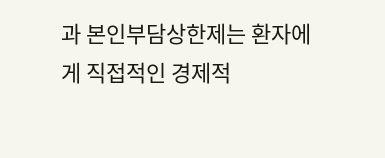과 본인부담상한제는 환자에게 직접적인 경제적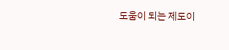도움이 되는 제도이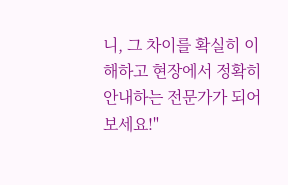니, 그 차이를 확실히 이해하고 현장에서 정확히 안내하는 전문가가 되어보세요!"